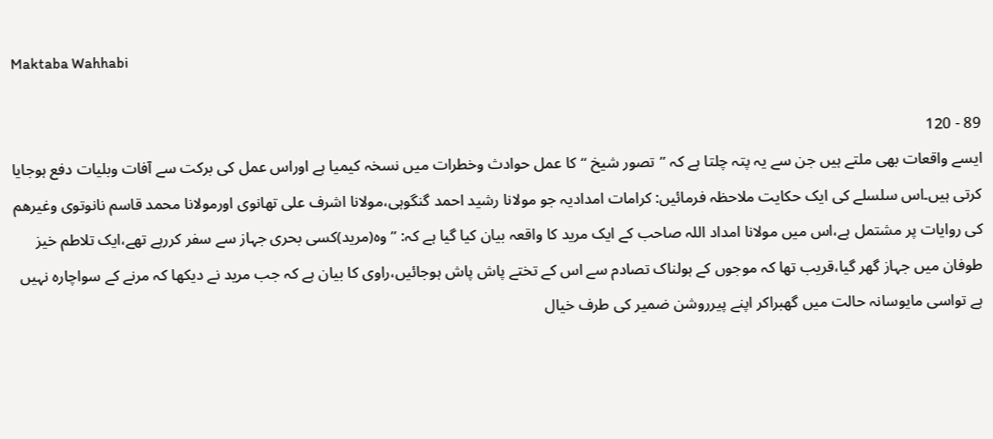Maktaba Wahhabi

89 - 120
ایسے واقعات بھی ملتے ہیں جن سے یہ پتہ چلتا ہے کہ ’’تصور شیخ ‘‘ کا عمل حوادث وخطرات میں نسخہ کیمیا ہے اوراس عمل کی برکت سے آفات وبلیات دفع ہوجایا کرتی ہیں۔اس سلسلے کی ایک حکایت ملاحظہ فرمائیں: کرامات امدادیہ جو مولانا رشید احمد گنگوہی،مولانا اشرف علی تھانوی اورمولانا محمد قاسم نانوتوی وغیرھم کی روایات پر مشتمل ہے،اس میں مولانا امداد اللہ صاحب کے ایک مرید کا واقعہ بیان کیا گیا ہے کہ: ’’ وہ(مرید)کسی بحری جہاز سے سفر کررہے تھے،ایک تلاطم خیز طوفان میں جہاز گھر گیا،قریب تھا کہ موجوں کے ہولناک تصادم سے اس کے تختے پاش پاش ہوجائیں،راوی کا بیان ہے کہ جب مرید نے دیکھا کہ مرنے کے سواچارہ نہیں ہے تواسی مایوسانہ حالت میں گھبراکر اپنے پیرروشن ضمیر کی طرف خیال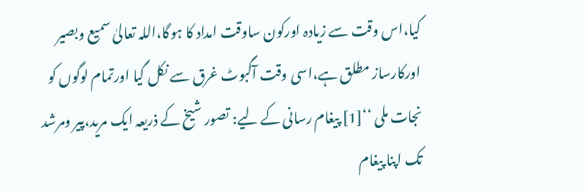کیا،اس وقت سے زیادہ اورکون ساوقت امداد کا ہوگا،اللہ تعالیٰ سمیع وبصیر اورکارساز مطلق ہے،اسی وقت آگبوٹ غرق سے نکل گیا اورتمام لوگوں کو نجات ملی ‘‘[1] پیغام رسانی کے لیے: تصور شیخ کے ذریعہ ایک مرید،پیر ومرشد تک اپنا پیغام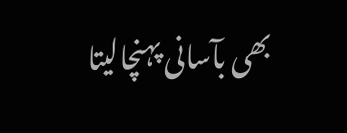بھی بآسانی پہنچالیتا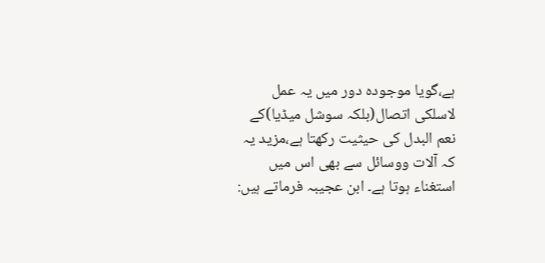ہے،گویا موجودہ دور میں یہ عمل لاسلکی اتصال(بلکہ سوشل میڈیا)کے نعم البدل کی حیثیت رکھتا ہے،مزید یہ کہ آلات ووسائل سے بھی اس میں استغناء ہوتا ہے۔ ابن عجیبہ فرماتے ہیں: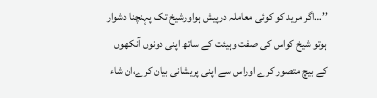’’…اگر مرید کو کوئی معاملہ درپیش ہواورشیخ تک پہنچنا دشوار ہوتو شیخ کواس کی صفت وہیئت کے ساتھ اپنی دونوں آنکھوں کے بیچ متصور کرے اوراس سے اپنی پریشانی بیان کرے،ان شاء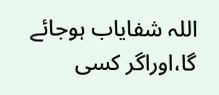اللہ شفایاب ہوجائے گا،اوراگر کسی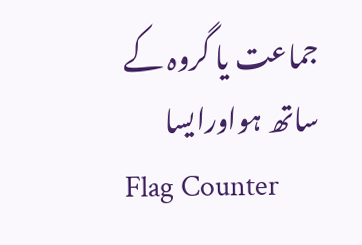جماعت یا گروہ کے ساتھ ہواورایسا
Flag Counter